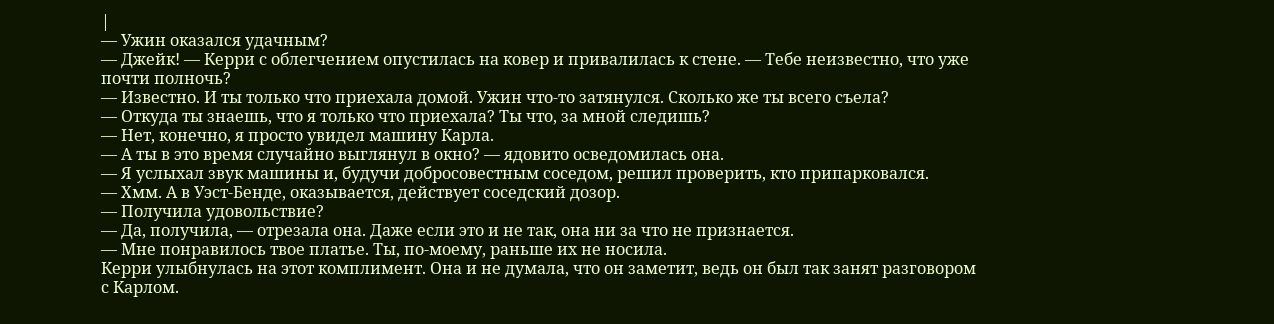|
— Ужин оказался удачным?
— Джейк! — Керри с облегчением опустилась на ковер и привалилась к стене. — Тебе неизвестно, что уже почти полночь?
— Известно. И ты только что приехала домой. Ужин что-то затянулся. Сколько же ты всего съела?
— Откуда ты знаешь, что я только что приехала? Ты что, за мной следишь?
— Нет, конечно, я просто увидел машину Карла.
— А ты в это время случайно выглянул в окно? — ядовито осведомилась она.
— Я услыхал звук машины и, будучи добросовестным соседом, решил проверить, кто припарковался.
— Хмм. А в Уэст-Бенде, оказывается, действует соседский дозор.
— Получила удовольствие?
— Да, получила, — отрезала она. Даже если это и не так, она ни за что не признается.
— Мне понравилось твое платье. Ты, по-моему, раньше их не носила.
Керри улыбнулась на этот комплимент. Она и не думала, что он заметит, ведь он был так занят разговором с Карлом.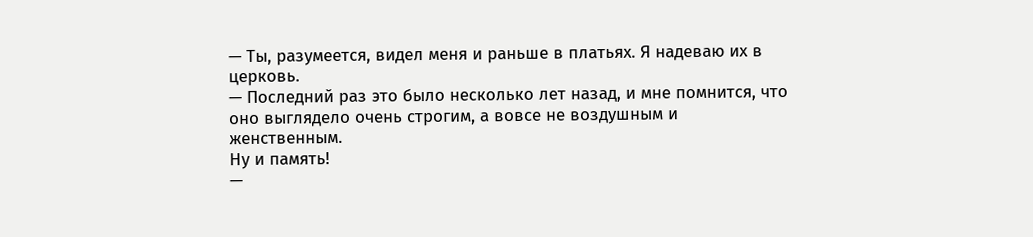— Ты, разумеется, видел меня и раньше в платьях. Я надеваю их в церковь.
— Последний раз это было несколько лет назад, и мне помнится, что оно выглядело очень строгим, а вовсе не воздушным и женственным.
Ну и память!
—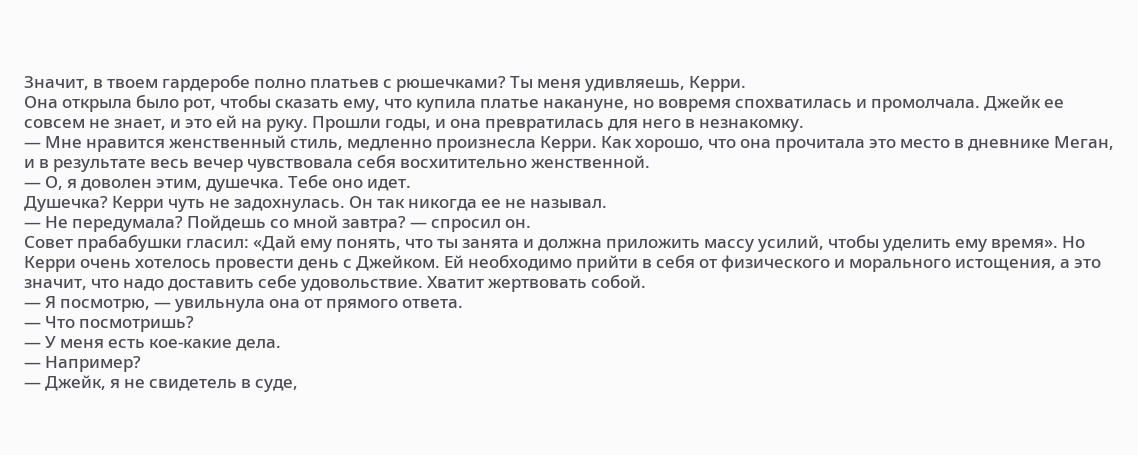Значит, в твоем гардеробе полно платьев с рюшечками? Ты меня удивляешь, Керри.
Она открыла было рот, чтобы сказать ему, что купила платье накануне, но вовремя спохватилась и промолчала. Джейк ее совсем не знает, и это ей на руку. Прошли годы, и она превратилась для него в незнакомку.
— Мне нравится женственный стиль, медленно произнесла Керри. Как хорошо, что она прочитала это место в дневнике Меган, и в результате весь вечер чувствовала себя восхитительно женственной.
— О, я доволен этим, душечка. Тебе оно идет.
Душечка? Керри чуть не задохнулась. Он так никогда ее не называл.
— Не передумала? Пойдешь со мной завтра? — спросил он.
Совет прабабушки гласил: «Дай ему понять, что ты занята и должна приложить массу усилий, чтобы уделить ему время». Но Керри очень хотелось провести день с Джейком. Ей необходимо прийти в себя от физического и морального истощения, а это значит, что надо доставить себе удовольствие. Хватит жертвовать собой.
— Я посмотрю, — увильнула она от прямого ответа.
— Что посмотришь?
— У меня есть кое-какие дела.
— Например?
— Джейк, я не свидетель в суде,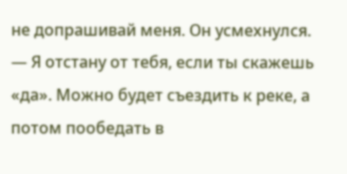не допрашивай меня. Он усмехнулся.
— Я отстану от тебя, если ты скажешь «да». Можно будет съездить к реке, а потом пообедать в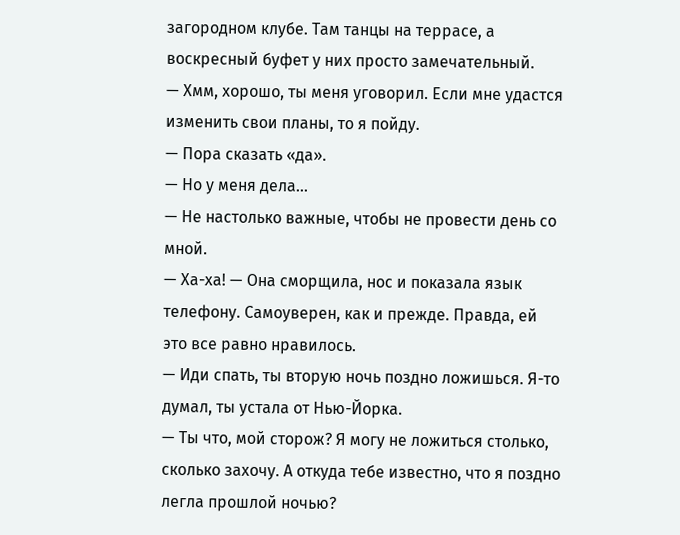загородном клубе. Там танцы на террасе, а воскресный буфет у них просто замечательный.
— Хмм, хорошо, ты меня уговорил. Если мне удастся изменить свои планы, то я пойду.
— Пора сказать «да».
— Но у меня дела...
— Не настолько важные, чтобы не провести день со мной.
— Ха-ха! — Она сморщила, нос и показала язык телефону. Самоуверен, как и прежде. Правда, ей это все равно нравилось.
— Иди спать, ты вторую ночь поздно ложишься. Я-то думал, ты устала от Нью-Йорка.
— Ты что, мой сторож? Я могу не ложиться столько, сколько захочу. А откуда тебе известно, что я поздно легла прошлой ночью?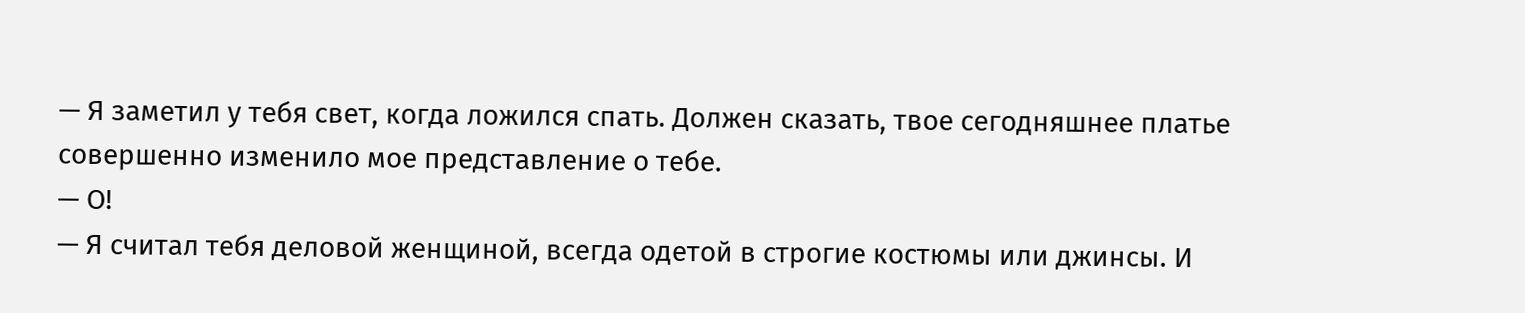— Я заметил у тебя свет, когда ложился спать. Должен сказать, твое сегодняшнее платье совершенно изменило мое представление о тебе.
— О!
— Я считал тебя деловой женщиной, всегда одетой в строгие костюмы или джинсы. И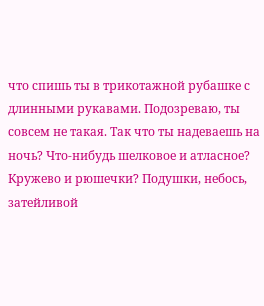что спишь ты в трикотажной рубашке с длинными рукавами. Подозреваю, ты совсем не такая. Так что ты надеваешь на ночь? Что-нибудь шелковое и атласное? Кружево и рюшечки? Подушки, небось, затейливой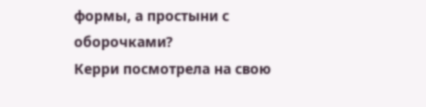формы, а простыни с оборочками?
Керри посмотрела на свою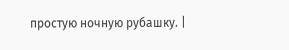простую ночную рубашку. |